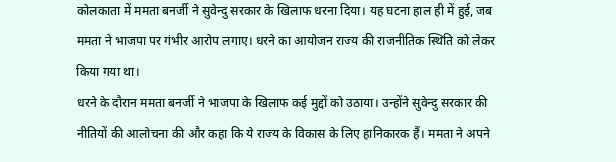कोलकाता में ममता बनर्जी ने सुवेन्दु सरकार के खिलाफ धरना दिया। यह घटना हाल ही में हुई, जब ममता ने भाजपा पर गंभीर आरोप लगाए। धरने का आयोजन राज्य की राजनीतिक स्थिति को लेकर किया गया था।
धरने के दौरान ममता बनर्जी ने भाजपा के खिलाफ कई मुद्दों को उठाया। उन्होंने सुवेन्दु सरकार की नीतियों की आलोचना की और कहा कि ये राज्य के विकास के लिए हानिकारक हैं। ममता ने अपने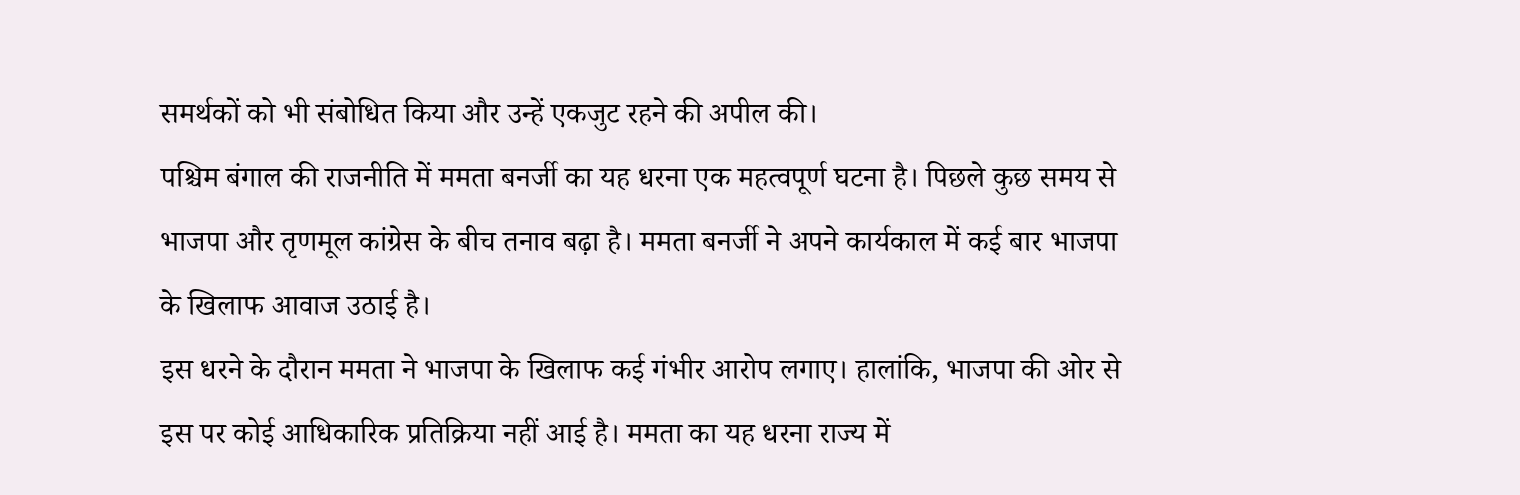समर्थकों को भी संबोधित किया और उन्हें एकजुट रहने की अपील की।
पश्चिम बंगाल की राजनीति में ममता बनर्जी का यह धरना एक महत्वपूर्ण घटना है। पिछले कुछ समय से भाजपा और तृणमूल कांग्रेस के बीच तनाव बढ़ा है। ममता बनर्जी ने अपने कार्यकाल में कई बार भाजपा के खिलाफ आवाज उठाई है।
इस धरने के दौरान ममता ने भाजपा के खिलाफ कई गंभीर आरोप लगाए। हालांकि, भाजपा की ओर से इस पर कोई आधिकारिक प्रतिक्रिया नहीं आई है। ममता का यह धरना राज्य में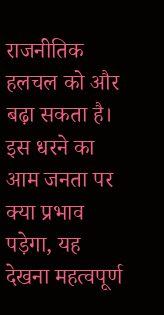राजनीतिक हलचल को और बढ़ा सकता है।
इस धरने का आम जनता पर क्या प्रभाव पड़ेगा, यह देखना महत्वपूर्ण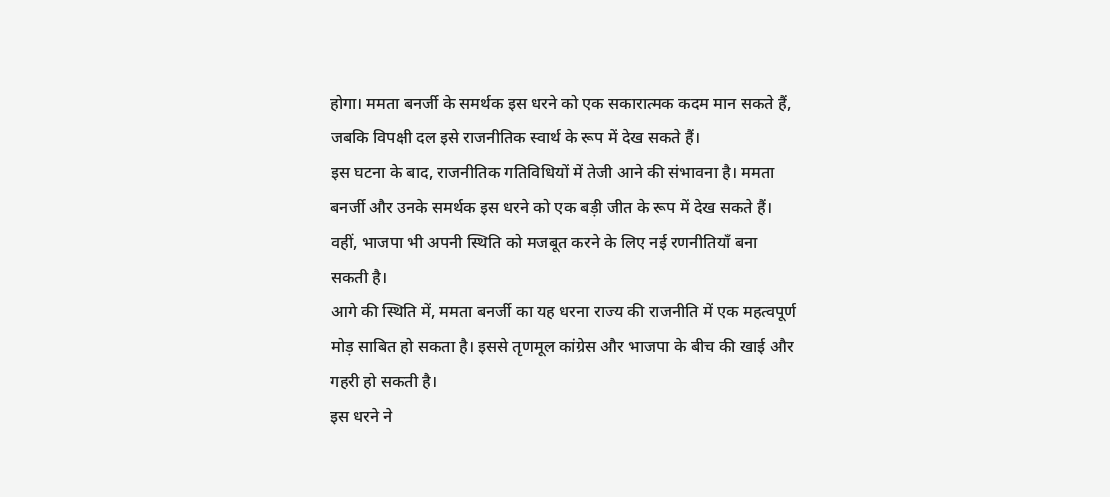होगा। ममता बनर्जी के समर्थक इस धरने को एक सकारात्मक कदम मान सकते हैं, जबकि विपक्षी दल इसे राजनीतिक स्वार्थ के रूप में देख सकते हैं।
इस घटना के बाद, राजनीतिक गतिविधियों में तेजी आने की संभावना है। ममता बनर्जी और उनके समर्थक इस धरने को एक बड़ी जीत के रूप में देख सकते हैं। वहीं, भाजपा भी अपनी स्थिति को मजबूत करने के लिए नई रणनीतियाँ बना सकती है।
आगे की स्थिति में, ममता बनर्जी का यह धरना राज्य की राजनीति में एक महत्वपूर्ण मोड़ साबित हो सकता है। इससे तृणमूल कांग्रेस और भाजपा के बीच की खाई और गहरी हो सकती है।
इस धरने ने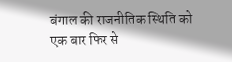बंगाल की राजनीतिक स्थिति को एक बार फिर से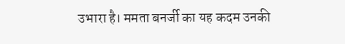उभारा है। ममता बनर्जी का यह कदम उनकी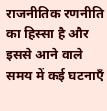राजनीतिक रणनीति का हिस्सा है और इससे आने वाले समय में कई घटनाएँ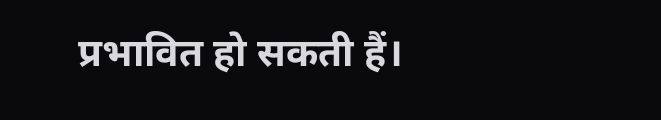प्रभावित हो सकती हैं।